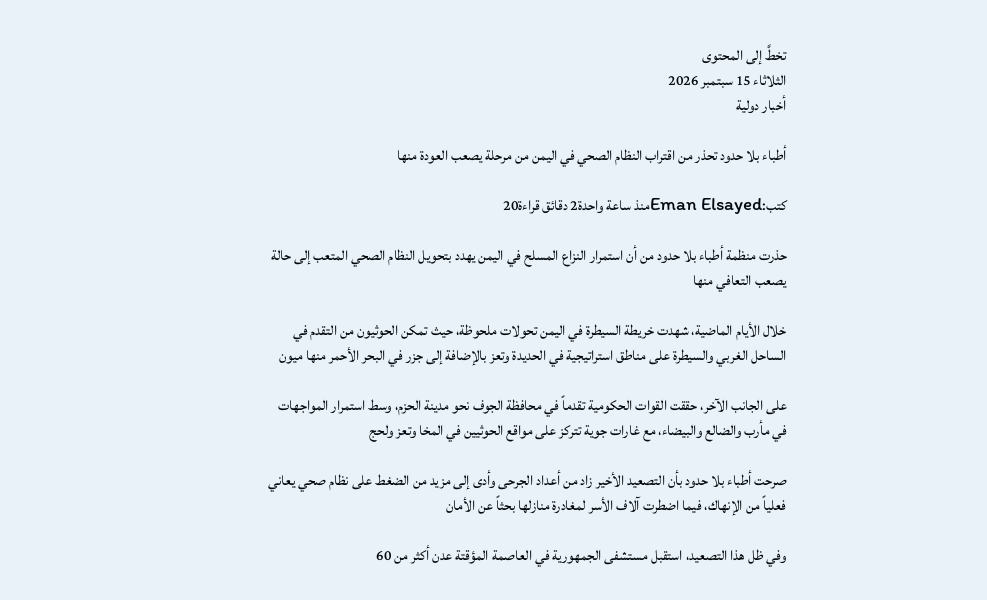تخطَّ إلى المحتوى
الثلاثاء 15 سبتمبر 2026
أخبار دولية

أطباء بلا حدود تحذر من اقتراب النظام الصحي في اليمن من مرحلة يصعب العودة منها

كتب:Eman Elsayedمنذ ساعة واحدة2 دقائق قراءة20

حذرت منظمة أطباء بلا حدود من أن استمرار النزاع المسلح في اليمن يهدد بتحويل النظام الصحي المتعب إلى حالة يصعب التعافي منها

خلال الأيام الماضية، شهدت خريطة السيطرة في اليمن تحولات ملحوظة، حيث تمكن الحوثيون من التقدم في الساحل الغربي والسيطرة على مناطق استراتيجية في الحديدة وتعز بالإضافة إلى جزر في البحر الأحمر منها ميون

على الجانب الآخر، حققت القوات الحكومية تقدماً في محافظة الجوف نحو مدينة الحزم، وسط استمرار المواجهات في مأرب والضالع والبيضاء، مع غارات جوية تتركز على مواقع الحوثيين في المخا وتعز ولحج

صرحت أطباء بلا حدود بأن التصعيد الأخير زاد من أعداد الجرحى وأدى إلى مزيد من الضغط على نظام صحي يعاني فعلياً من الإنهاك، فيما اضطرت آلاف الأسر لمغادرة منازلها بحثاً عن الأمان

وفي ظل هذا التصعيد، استقبل مستشفى الجمهورية في العاصمة المؤقتة عدن أكثر من 60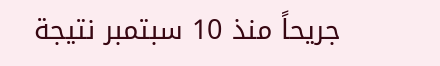جريحاً منذ 10 سبتمبر نتيجة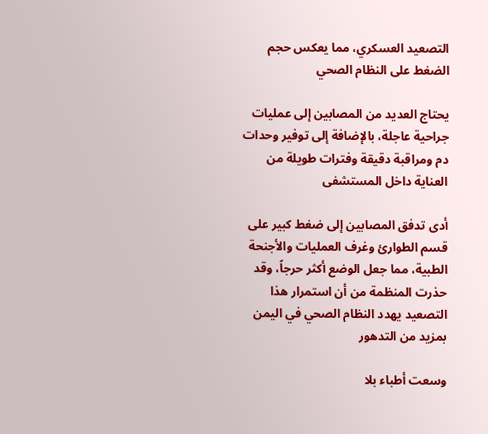التصعيد العسكري، مما يعكس حجم الضغط على النظام الصحي

يحتاج العديد من المصابين إلى عمليات جراحية عاجلة، بالإضافة إلى توفير وحدات دم ومراقبة دقيقة وفترات طويلة من العناية داخل المستشفى

أدى تدفق المصابين إلى ضغط كبير على قسم الطوارئ وغرف العمليات والأجنحة الطبية، مما جعل الوضع أكثر حرجاً، وقد حذرت المنظمة من أن استمرار هذا التصعيد يهدد النظام الصحي في اليمن بمزيد من التدهور

وسعت أطباء بلا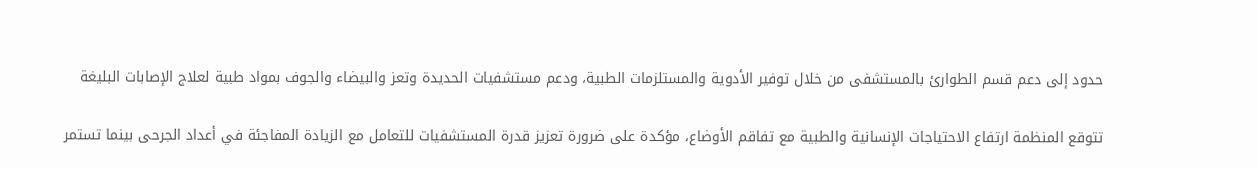حدود إلى دعم قسم الطوارئ بالمستشفى من خلال توفير الأدوية والمستلزمات الطبية، ودعم مستشفيات الحديدة وتعز والبيضاء والجوف بمواد طبية لعلاج الإصابات البليغة

تتوقع المنظمة ارتفاع الاحتياجات الإنسانية والطبية مع تفاقم الأوضاع، مؤكدة على ضرورة تعزيز قدرة المستشفيات للتعامل مع الزيادة المفاجئة في أعداد الجرحى بينما تستمر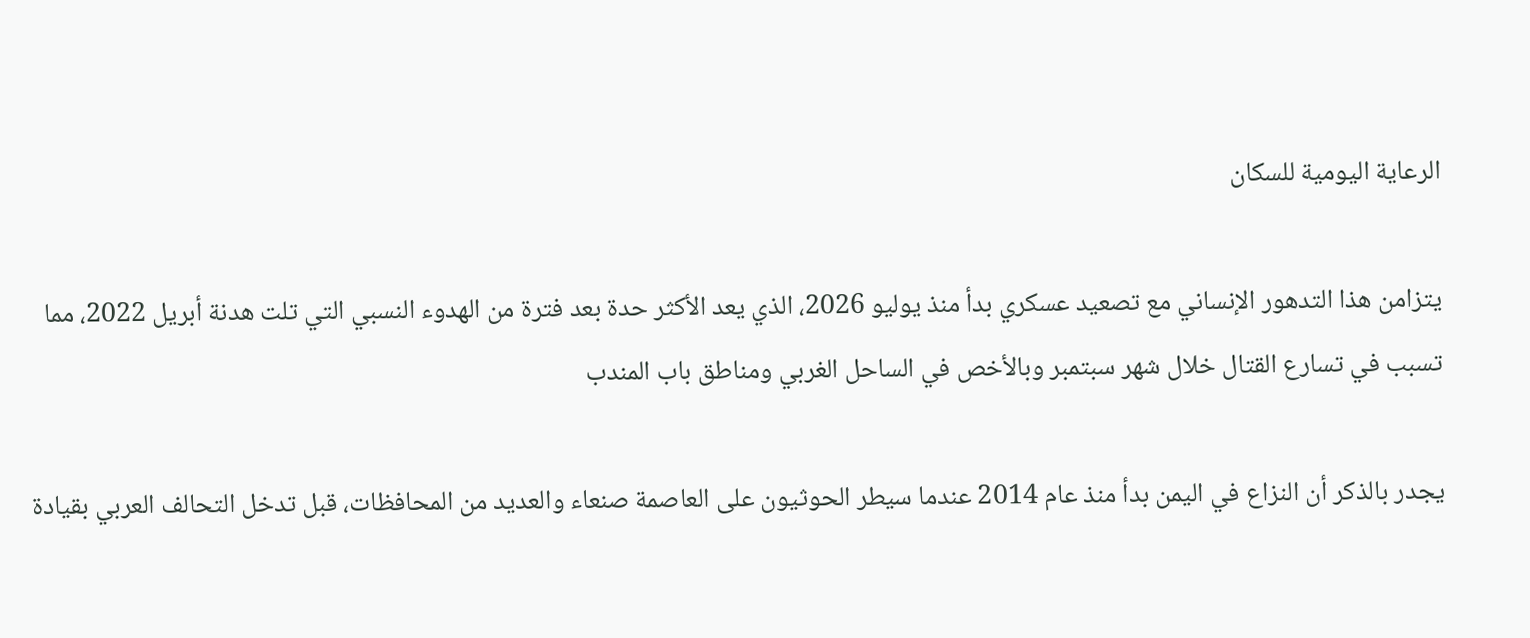الرعاية اليومية للسكان

يتزامن هذا التدهور الإنساني مع تصعيد عسكري بدأ منذ يوليو 2026، الذي يعد الأكثر حدة بعد فترة من الهدوء النسبي التي تلت هدنة أبريل 2022، مما تسبب في تسارع القتال خلال شهر سبتمبر وبالأخص في الساحل الغربي ومناطق باب المندب

يجدر بالذكر أن النزاع في اليمن بدأ منذ عام 2014 عندما سيطر الحوثيون على العاصمة صنعاء والعديد من المحافظات، قبل تدخل التحالف العربي بقيادة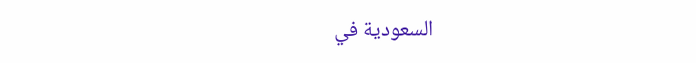السعودية في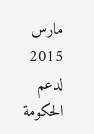مارس 2015 لدعم الحكومة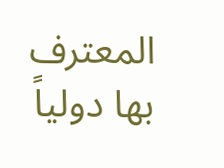المعترف بها دولياً